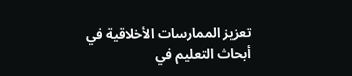تعزيز الممارسات الأخلاقية في أبحاث التعليم في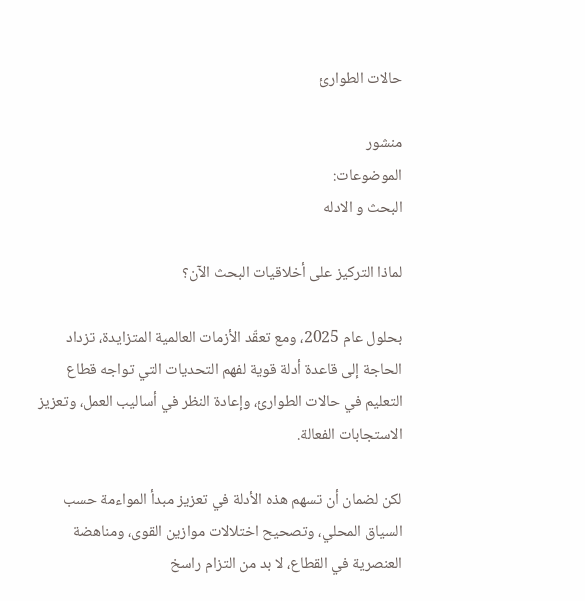حالات الطوارئ

منشور
الموضوعات:
البحث و الادله

لماذا التركيز على أخلاقيات البحث الآن؟

بحلول عام 2025، ومع تعقّد الأزمات العالمية المتزايدة، تزداد الحاجة إلى قاعدة أدلة قوية لفهم التحديات التي تواجه قطاع التعليم في حالات الطوارئ، وإعادة النظر في أساليب العمل، وتعزيز الاستجابات الفعالة.

لكن لضمان أن تسهم هذه الأدلة في تعزيز مبدأ المواءمة حسب السياق المحلي، وتصحيح اختلالات موازين القوى، ومناهضة العنصرية في القطاع، لا بد من التزام راسخ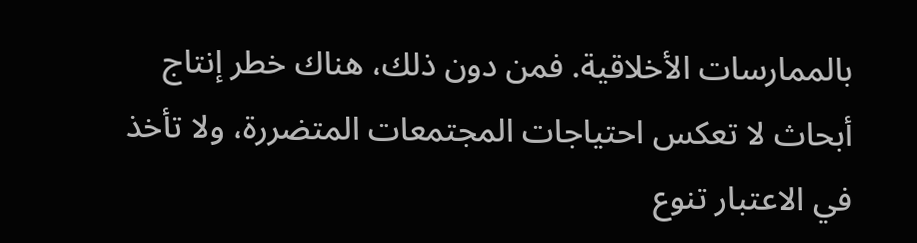بالممارسات الأخلاقية. فمن دون ذلك، هناك خطر إنتاج أبحاث لا تعكس احتياجات المجتمعات المتضررة، ولا تأخذ في الاعتبار تنوع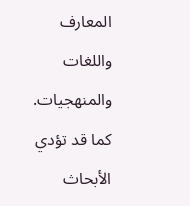المعارف واللغات والمنهجيات. كما قد تؤدي الأبحاث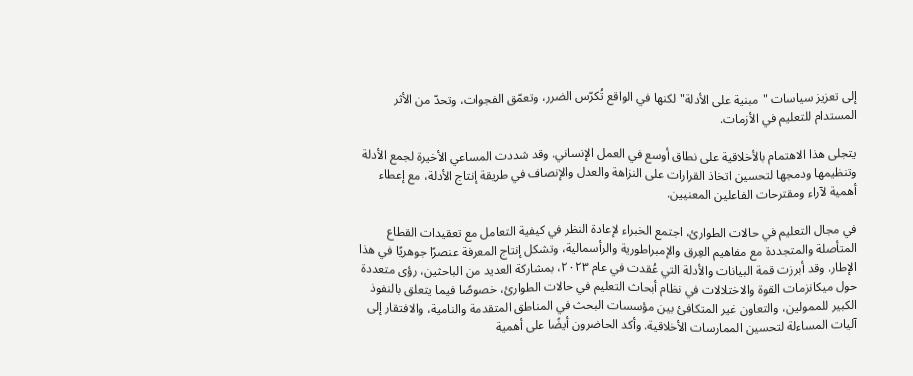إلى تعزيز سياسات "مبنية على الأدلة" لكنها في الواقع تُكرّس الضرر، وتعمّق الفجوات، وتحدّ من الأثر المستدام للتعليم في الأزمات.

يتجلى هذا الاهتمام بالأخلاقية على نطاق أوسع في العمل الإنساني. وقد شددت المساعي الأخيرة لجمع الأدلة وتنظيمها ودمجها لتحسين اتخاذ القرارات على النزاهة والعدل والإنصاف في طريقة إنتاج الأدلة، مع إعطاء أهمية لآراء ومقترحات الفاعلين المعنيين.

في مجال التعليم في حالات الطوارئ، اجتمع الخبراء لإعادة النظر في كيفية التعامل مع تعقيدات القطاع المتأصلة والمتجددة مع مفاهيم العِرق والإمبراطورية والرأسمالية، وتشكل إنتاج المعرفة عنصرًا جوهريًا في هذا الإطار. وقد أبرزت قمة البيانات والأدلة التي عُقدت في عام ٢٠٢٣، بمشاركة العديد من الباحثين، رؤى متعددة حول ميكانزمات القوة والاختلالات في نظام أبحاث التعليم في حالات الطوارئ، خصوصًا فيما يتعلق بالنفوذ الكبير للممولين، والتعاون غير المتكافئ بين مؤسسات البحث في المناطق المتقدمة والنامية، والافتقار إلى آليات المساءلة لتحسين الممارسات الأخلاقية. وأكد الحاضرون أيضًا على أهمية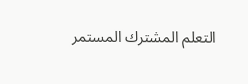التعلم المشترك المستمر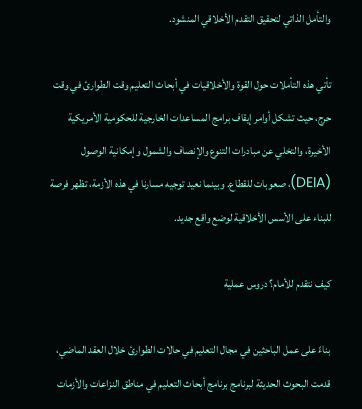والتأمل الذاتي لتحقيق التقدم الأخلاقي المنشود.

تأتي هذه التأملات حول القوة والأخلاقيات في أبحاث التعليم وقت الطوارئ في وقت حرج، حيث تشكل أوامر إيقاف برامج المساعدات الخارجية للحكومية الأمريكية الأخيرة، والتخلي عن مبادرات التنوع والإنصاف والشمول وإمكانية الوصول (DEIA)، صعوبات للقطاع. وبينما نعيد توجيه مسارنا في هذه الأزمة، تظهر فرصة للبناء على الأسس الأخلاقية لوضع واقع جديد.

كيف نتقدم للأمام؟ دروس عملية

بناءً على عمل الباحثين في مجال التعليم في حالات الطوارئ خلال العقد الماضي، قدمت البحوث الحديثة لبرنامج برنامج أبحاث التعليم في مناطق النزاعات والأزمات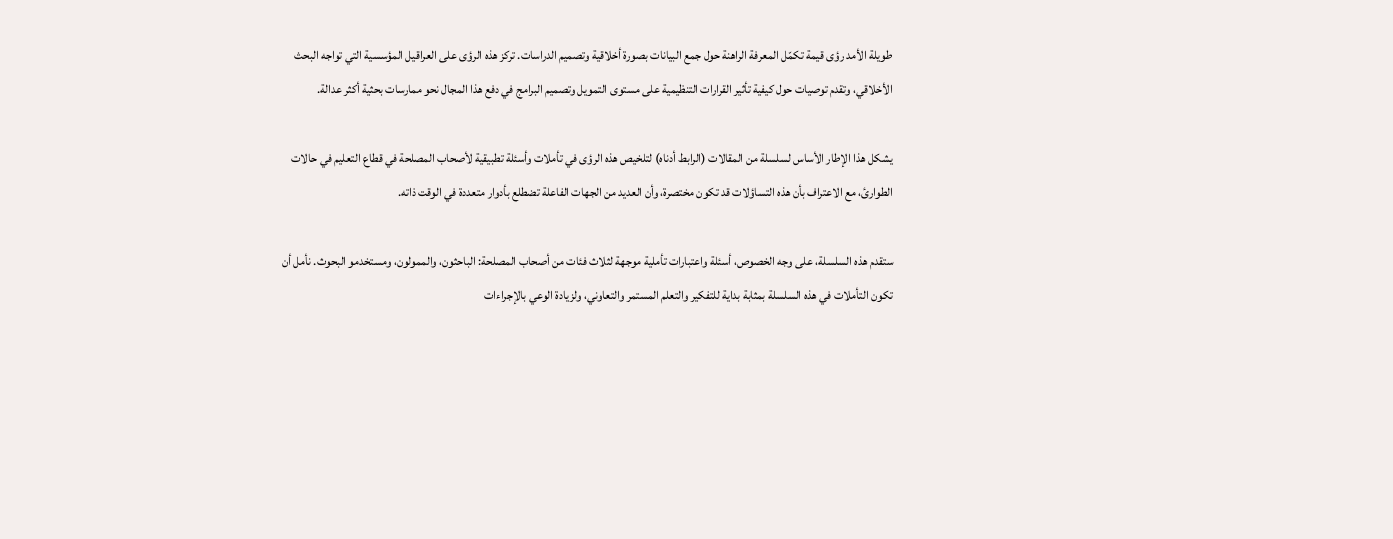طويلة الأمد رؤى قيمة تكمّل المعرفة الراهنة حول جمع البيانات بصورة أخلاقية وتصميم الدراسات. تركز هذه الرؤى على العراقيل المؤسسية التي تواجه البحث الأخلاقي، وتقدم توصيات حول كيفية تأثير القرارات التنظيمية على مستوى التمويل وتصميم البرامج في دفع هذا المجال نحو ممارسات بحثية أكثر عدالة.

يشكل هذا الإطار الأساس لسلسلة من المقالات (الرابط أدناه) لتلخيص هذه الرؤى في تأملات وأسئلة تطبيقية لأصحاب المصلحة في قطاع التعليم في حالات الطوارئ، مع الاعتراف بأن هذه التساؤلات قد تكون مختصرة، وأن العديد من الجهات الفاعلة تضطلع بأدوار متعددة في الوقت ذاته.

ستقدم هذه السلسلة، على وجه الخصوص، أسئلة واعتبارات تأملية موجهة لثلاث فئات من أصحاب المصلحة: الباحثون، والممولون، ومستخدمو البحوث. نأمل أن تكون التأملات في هذه السلسلة بمثابة بداية للتفكير والتعلم المستمر والتعاوني، ولزيادة الوعي بالإجراءات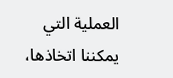العملية التي يمكننا اتخاذها،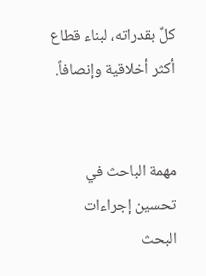كلٌ بقدراته، لبناء قطاع أكثر أخلاقية وإنصافاً.


مهمة الباحث في تحسين إجراءات البحث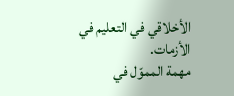الأخلاقي في التعليم في الأزمات.
مهمة المموّل في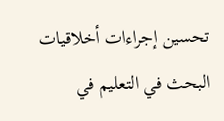تحسين إجراءات أخلاقيات البحث في التعليم في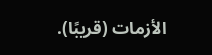الأزمات (قريبًا).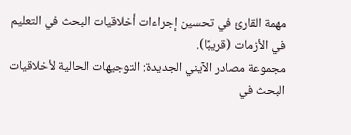مهمة القارئ في تحسين إجراءات أخلاقيات البحث في التعليم في الأزمات (قريبًا).
مجموعة مصادر الآيني الجديدة: التوجيهات الحالية لأخلاقيات البحث في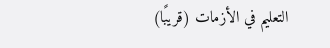التعليم في الأزمات (قريبًا)